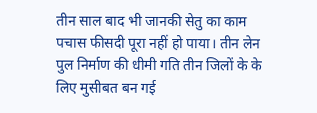तीन साल बाद भी जानकी सेतु का काम पचास फीसदी पूरा नहीं हो पाया। तीन लेन पुल निर्माण की धीमी गति तीन जिलों के के लिए मुसीबत बन गई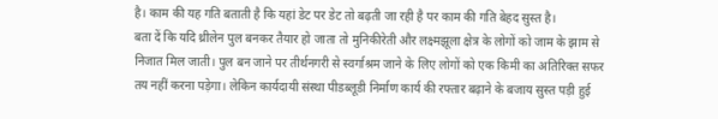है। काम की यह गति बताती है कि यहां डेट पर डेट तो बढ़ती जा रही है पर काम की गति बेहद सुस्त है।
बता दें कि यदि थ्रीलेन पुल बनकर तैयार हो जाता तो मुनिकीरेती और लक्ष्मझूला क्षेत्र के लोगों को जाम के झाम से निजात मिल जाती। पुल बन जाने पर तीर्थनगरी से स्वर्गाश्रम जाने के लिए लोगों को एक किमी का अतिरिक्त सफर तय नहीं करना पड़ेगा। लेकिन कार्यदायी संस्था पीडब्लूडी निर्माण कार्य की रफ्तार बढ़ाने के बजाय सुस्त पड़ी हुई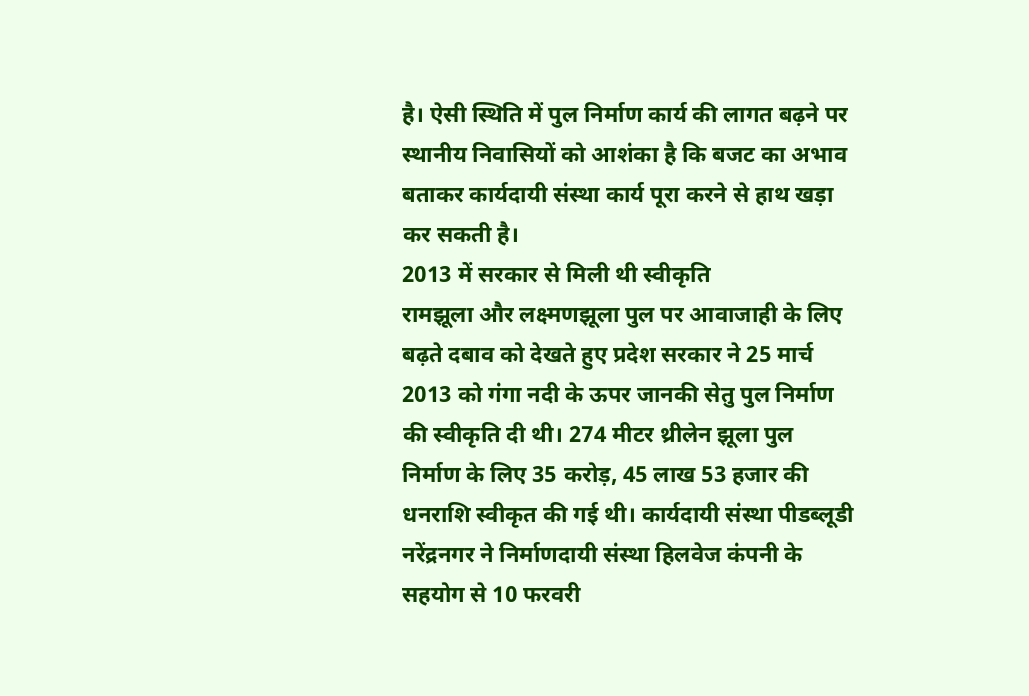है। ऐसी स्थिति में पुल निर्माण कार्य की लागत बढ़ने पर स्थानीय निवासियों को आशंका है कि बजट का अभाव बताकर कार्यदायी संस्था कार्य पूरा करने से हाथ खड़ा कर सकती है।
2013 में सरकार से मिली थी स्वीकृति
रामझूला और लक्ष्मणझूला पुल पर आवाजाही के लिए बढ़ते दबाव को देखते हुए प्रदेश सरकार ने 25 मार्च 2013 को गंगा नदी के ऊपर जानकी सेतु पुल निर्माण की स्वीकृति दी थी। 274 मीटर थ्रीलेन झूला पुल निर्माण के लिए 35 करोड़, 45 लाख 53 हजार की धनराशि स्वीकृत की गई थी। कार्यदायी संस्था पीडब्लूडी नरेंद्रनगर ने निर्माणदायी संस्था हिलवेज कंपनी के सहयोग से 10 फरवरी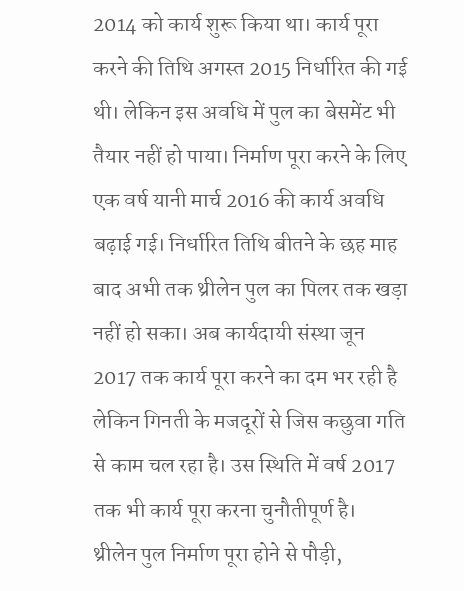2014 को कार्य शुरू किया था। कार्य पूरा करने की तिथि अगस्त 2015 निर्धारित की गई थी। लेकिन इस अवधि में पुल का बेसमेंट भी तैयार नहीं हो पाया। निर्माण पूरा करने के लिए एक वर्ष यानी मार्च 2016 की कार्य अवधि बढ़ाई गई। निर्धारित तिथि बीतने के छह माह बाद अभी तक थ्रीलेन पुल का पिलर तक खड़ा नहीं हो सका। अब कार्यदायी संस्था जून 2017 तक कार्य पूरा करने का दम भर रही है लेकिन गिनती के मजदूरों से जिस कछुवा गति से काम चल रहा है। उस स्थिति में वर्ष 2017 तक भी कार्य पूरा करना चुनौतीपूर्ण है।
थ्रीलेन पुल निर्माण पूरा होने से पौड़ी,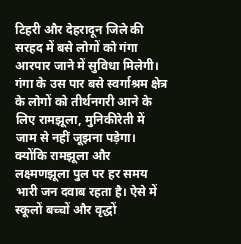टिहरी और देहरादून जिले की सरहद में बसे लोगों को गंगा आरपार जाने में सुविधा मिलेगी। गंगा के उस पार बसे स्वर्गाश्रम क्षेत्र के लोगों को तीर्थनगरी आने के लिए रामझूला, मुनिकीरेती में जाम से नहीं जूझना पड़ेगा। क्योंकि रामझूला और लक्ष्मणझूला पुल पर हर समय भारी जन दवाब रहता है। ऐसे में स्कूलों बच्चों और वृद्धों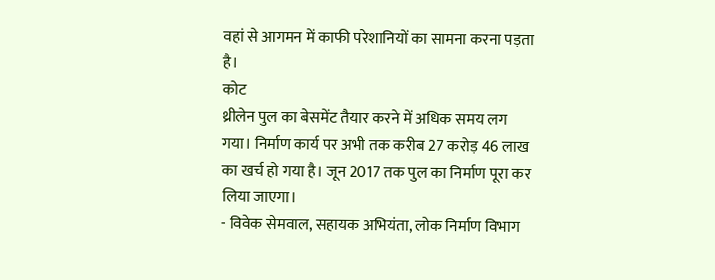वहां से आगमन में काफी परेशानियों का सामना करना पड़ता है।
कोट
थ्रीलेन पुल का बेसमेंट तैयार करने में अधिक समय लग गया। निर्माण कार्य पर अभी तक करीब 27 करोड़ 46 लाख का खर्च हो गया है। जून 2017 तक पुल का निर्माण पूरा कर लिया जाएगा।
- विवेक सेमवाल, सहायक अभियंता, लोक निर्माण विभाग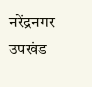नरेंद्रनगर उपखंड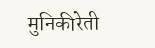मुनिकीरेती